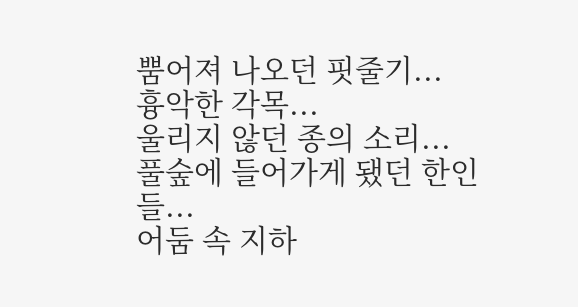뿜어져 나오던 핏줄기...
흉악한 각목...
울리지 않던 종의 소리...
풀숲에 들어가게 됐던 한인들...
어둠 속 지하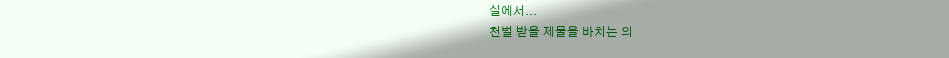실에서...
천벌 받을 제물을 바치는 의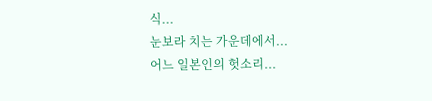식...
눈보라 치는 가운데에서...
어느 일본인의 헛소리...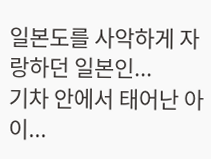일본도를 사악하게 자랑하던 일본인...
기차 안에서 태어난 아이...